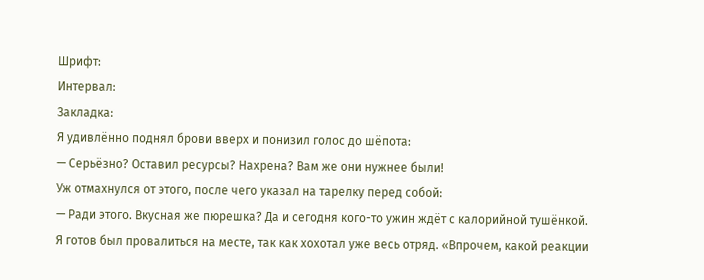Шрифт:
Интервал:
Закладка:
Я удивлённо поднял брови вверх и понизил голос до шёпота:
— Серьёзно? Оставил ресурсы? Нахрена? Вам же они нужнее были!
Уж отмахнулся от этого, после чего указал на тарелку перед собой:
— Ради этого. Вкусная же пюрешка? Да и сегодня кого-то ужин ждёт с калорийной тушёнкой.
Я готов был провалиться на месте, так как хохотал уже весь отряд. «Впрочем, какой реакции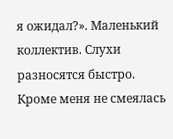я ожидал?». Маленький коллектив. Слухи разносятся быстро. Кроме меня не смеялась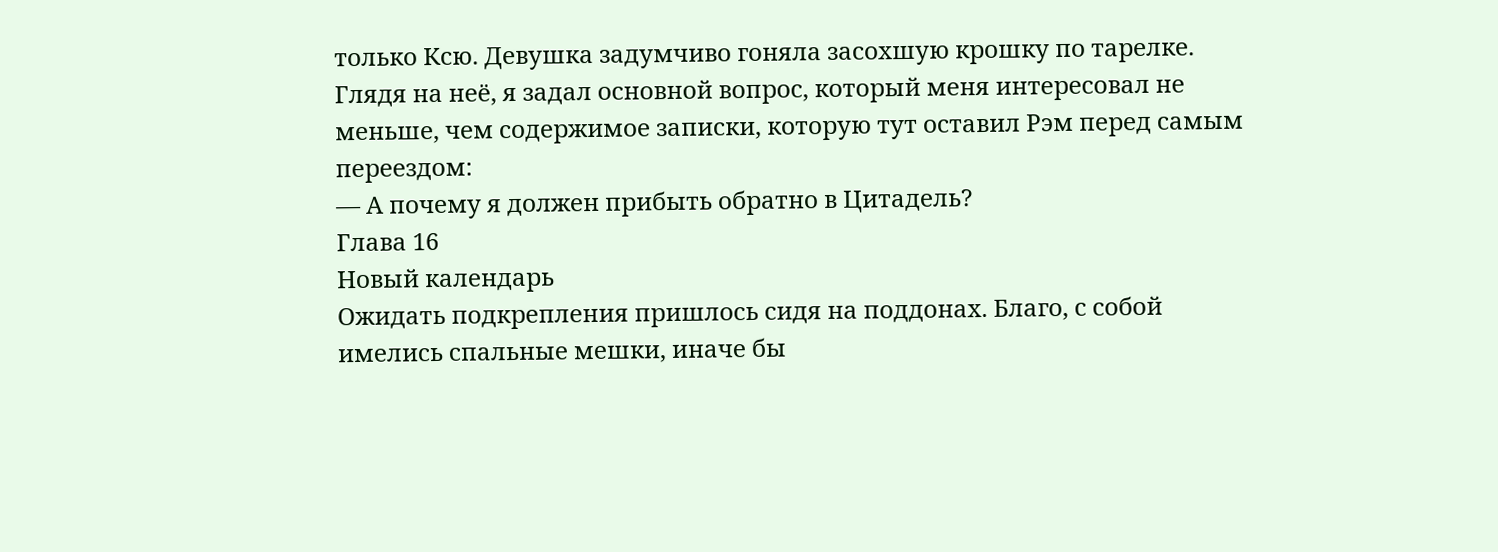только Ксю. Девушка задумчиво гоняла засохшую крошку по тарелке. Глядя на неё, я задал основной вопрос, который меня интересовал не меньше, чем содержимое записки, которую тут оставил Рэм перед самым переездом:
— А почему я должен прибыть обратно в Цитадель?
Глава 16
Новый календарь
Ожидать подкрепления пришлось сидя на поддонах. Благо, с собой имелись спальные мешки, иначе бы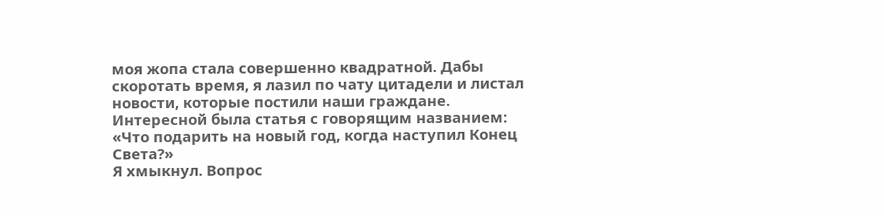моя жопа стала совершенно квадратной. Дабы скоротать время, я лазил по чату цитадели и листал новости, которые постили наши граждане. Интересной была статья с говорящим названием: «Что подарить на новый год, когда наступил Конец Света?»
Я хмыкнул. Вопрос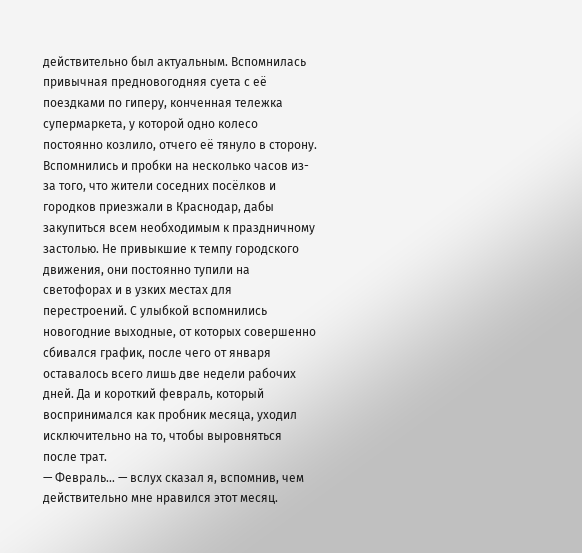действительно был актуальным. Вспомнилась привычная предновогодняя суета с её поездками по гиперу, конченная тележка супермаркета, у которой одно колесо постоянно козлило, отчего её тянуло в сторону. Вспомнились и пробки на несколько часов из-за того, что жители соседних посёлков и городков приезжали в Краснодар, дабы закупиться всем необходимым к праздничному застолью. Не привыкшие к темпу городского движения, они постоянно тупили на светофорах и в узких местах для перестроений. С улыбкой вспомнились новогодние выходные, от которых совершенно сбивался график, после чего от января оставалось всего лишь две недели рабочих дней. Да и короткий февраль, который воспринимался как пробник месяца, уходил исключительно на то, чтобы выровняться после трат.
— Февраль… — вслух сказал я, вспомнив, чем действительно мне нравился этот месяц.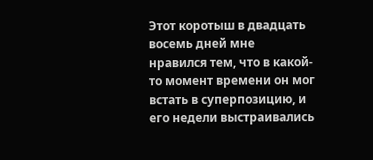Этот коротыш в двадцать восемь дней мне нравился тем, что в какой-то момент времени он мог встать в суперпозицию, и его недели выстраивались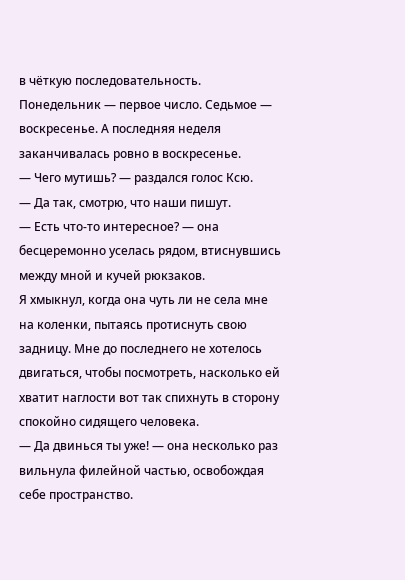в чёткую последовательность. Понедельник — первое число. Седьмое — воскресенье. А последняя неделя заканчивалась ровно в воскресенье.
— Чего мутишь? — раздался голос Ксю.
— Да так, смотрю, что наши пишут.
— Есть что-то интересное? — она бесцеремонно уселась рядом, втиснувшись между мной и кучей рюкзаков.
Я хмыкнул, когда она чуть ли не села мне на коленки, пытаясь протиснуть свою задницу. Мне до последнего не хотелось двигаться, чтобы посмотреть, насколько ей хватит наглости вот так спихнуть в сторону спокойно сидящего человека.
— Да двинься ты уже! — она несколько раз вильнула филейной частью, освобождая себе пространство.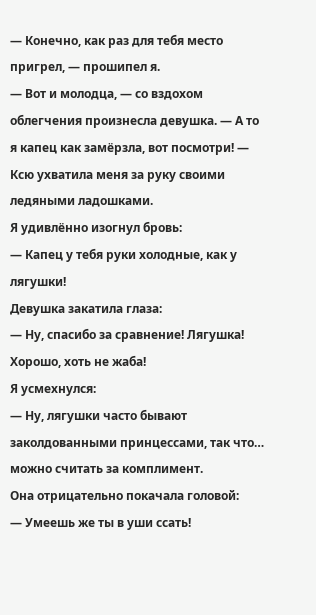— Конечно, как раз для тебя место пригрел, — прошипел я.
— Вот и молодца, — со вздохом облегчения произнесла девушка. — А то я капец как замёрзла, вот посмотри! — Ксю ухватила меня за руку своими ледяными ладошками.
Я удивлённо изогнул бровь:
— Капец у тебя руки холодные, как у лягушки!
Девушка закатила глаза:
— Ну, спасибо за сравнение! Лягушка! Хорошо, хоть не жаба!
Я усмехнулся:
— Ну, лягушки часто бывают заколдованными принцессами, так что… можно считать за комплимент.
Она отрицательно покачала головой:
— Умеешь же ты в уши ссать!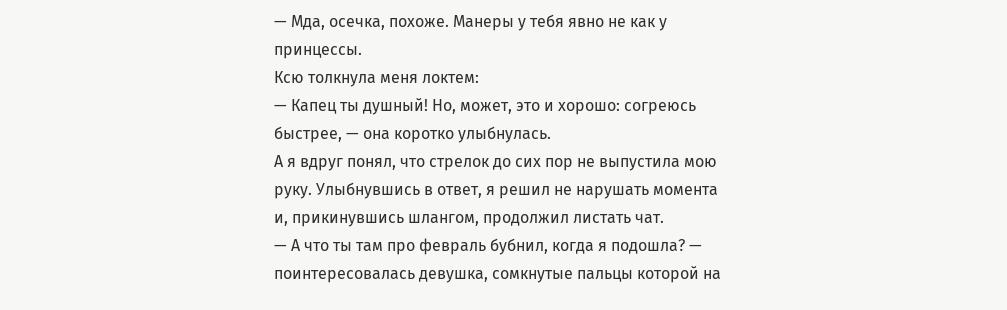— Мда, осечка, похоже. Манеры у тебя явно не как у принцессы.
Ксю толкнула меня локтем:
— Капец ты душный! Но, может, это и хорошо: согреюсь быстрее, — она коротко улыбнулась.
А я вдруг понял, что стрелок до сих пор не выпустила мою руку. Улыбнувшись в ответ, я решил не нарушать момента и, прикинувшись шлангом, продолжил листать чат.
— А что ты там про февраль бубнил, когда я подошла? — поинтересовалась девушка, сомкнутые пальцы которой на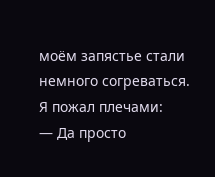моём запястье стали немного согреваться.
Я пожал плечами:
— Да просто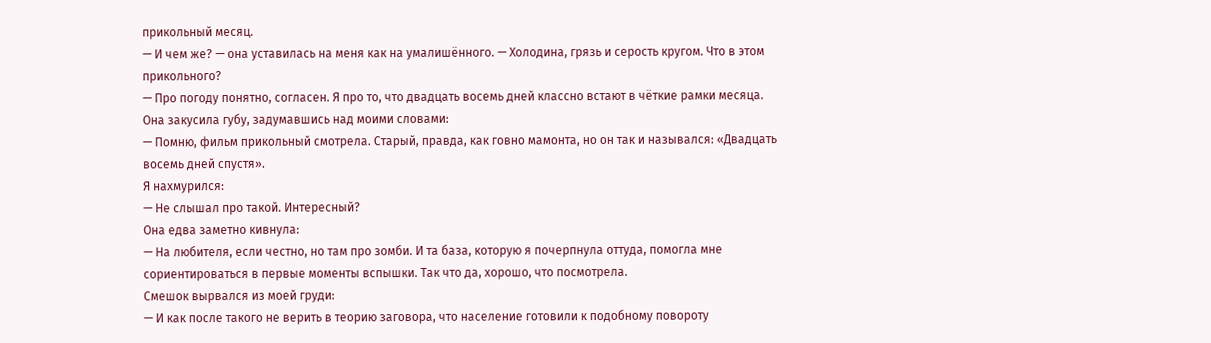прикольный месяц.
— И чем же? — она уставилась на меня как на умалишённого. — Холодина, грязь и серость кругом. Что в этом прикольного?
— Про погоду понятно, согласен. Я про то, что двадцать восемь дней классно встают в чёткие рамки месяца.
Она закусила губу, задумавшись над моими словами:
— Помню, фильм прикольный смотрела. Старый, правда, как говно мамонта, но он так и назывался: «Двадцать восемь дней спустя».
Я нахмурился:
— Не слышал про такой. Интересный?
Она едва заметно кивнула:
— На любителя, если честно, но там про зомби. И та база, которую я почерпнула оттуда, помогла мне сориентироваться в первые моменты вспышки. Так что да, хорошо, что посмотрела.
Смешок вырвался из моей груди:
— И как после такого не верить в теорию заговора, что население готовили к подобному повороту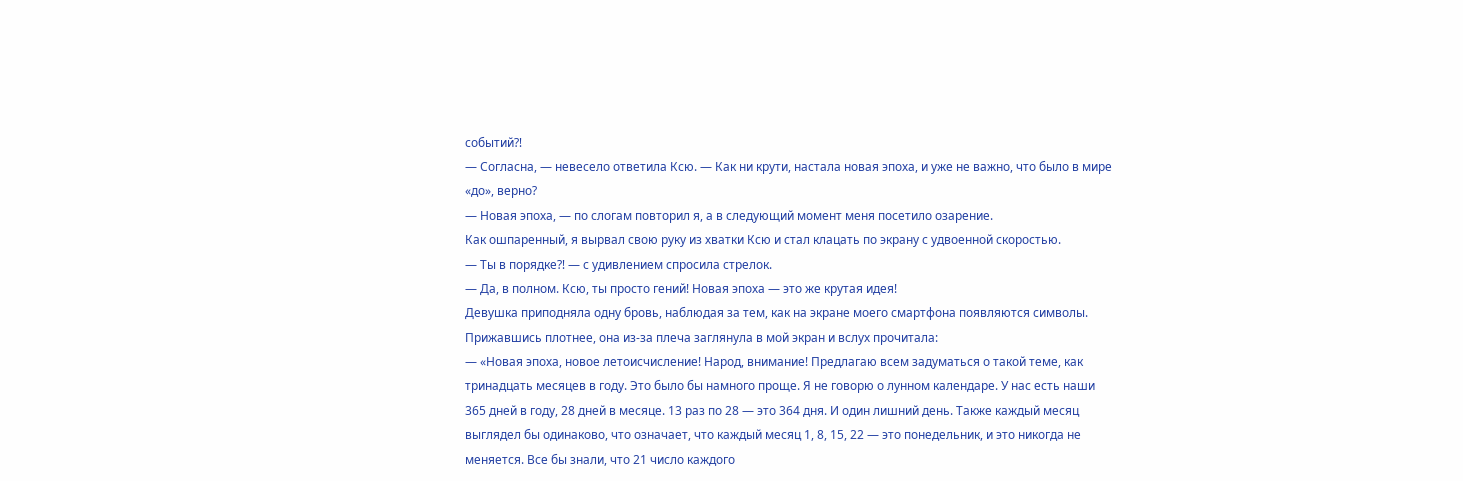событий⁈
— Согласна, — невесело ответила Ксю. — Как ни крути, настала новая эпоха, и уже не важно, что было в мире «до», верно?
— Новая эпоха, — по слогам повторил я, а в следующий момент меня посетило озарение.
Как ошпаренный, я вырвал свою руку из хватки Ксю и стал клацать по экрану с удвоенной скоростью.
— Ты в порядке⁈ — с удивлением спросила стрелок.
— Да, в полном. Ксю, ты просто гений! Новая эпоха — это же крутая идея!
Девушка приподняла одну бровь, наблюдая за тем, как на экране моего смартфона появляются символы. Прижавшись плотнее, она из-за плеча заглянула в мой экран и вслух прочитала:
— «Новая эпоха, новое летоисчисление! Народ, внимание! Предлагаю всем задуматься о такой теме, как тринадцать месяцев в году. Это было бы намного проще. Я не говорю о лунном календаре. У нас есть наши 365 дней в году, 28 дней в месяце. 13 раз по 28 — это 364 дня. И один лишний день. Также каждый месяц выглядел бы одинаково, что означает, что каждый месяц 1, 8, 15, 22 — это понедельник, и это никогда не меняется. Все бы знали, что 21 число каждого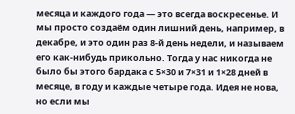месяца и каждого года — это всегда воскресенье. И мы просто создаём один лишний день, например, в декабре, и это один раз 8-й день недели, и называем его как-нибудь прикольно. Тогда у нас никогда не было бы этого бардака с 5×30 и 7×31 и 1×28 дней в месяце, в году и каждые четыре года. Идея не нова, но если мы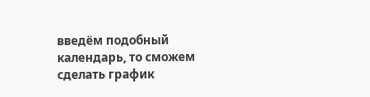введём подобный календарь, то сможем сделать график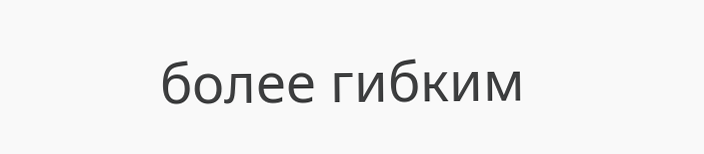более гибким